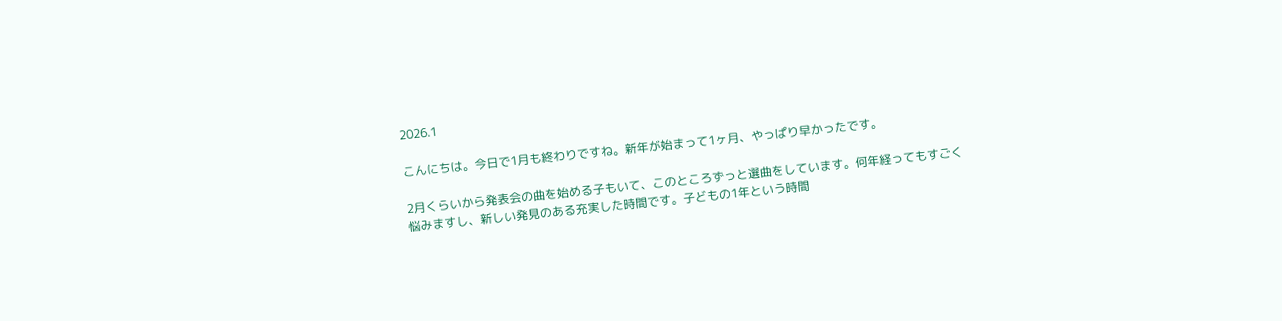2026.1

こんにちは。今日で1月も終わりですね。新年が始まって1ヶ月、やっぱり早かったです。

2月くらいから発表会の曲を始める子もいて、このところずっと選曲をしています。何年経ってもすごく悩みますし、新しい発見のある充実した時間です。子どもの1年という時間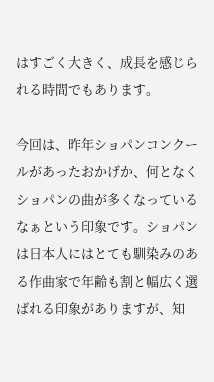はすごく大きく、成長を感じられる時間でもあります。

今回は、昨年ショパンコンクールがあったおかげか、何となくショパンの曲が多くなっているなぁという印象です。ショパンは日本人にはとても馴染みのある作曲家で年齢も割と幅広く選ばれる印象がありますが、知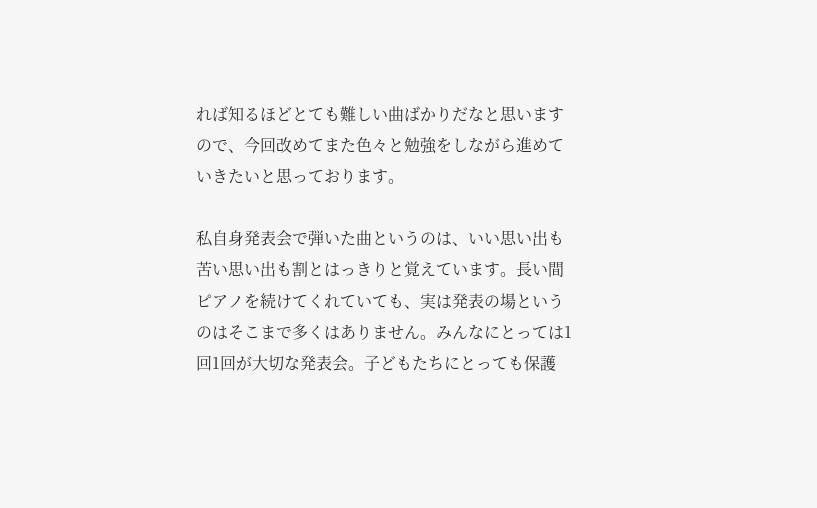れば知るほどとても難しい曲ばかりだなと思いますので、今回改めてまた色々と勉強をしながら進めていきたいと思っております。

私自身発表会で弾いた曲というのは、いい思い出も苦い思い出も割とはっきりと覚えています。長い間ピアノを続けてくれていても、実は発表の場というのはそこまで多くはありません。みんなにとっては1回1回が大切な発表会。子どもたちにとっても保護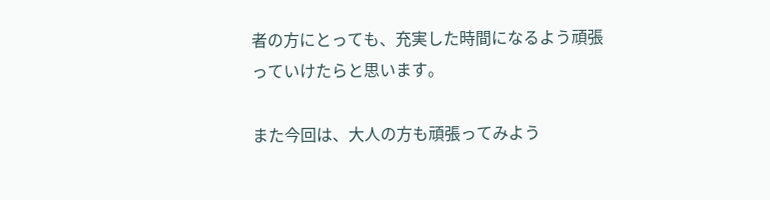者の方にとっても、充実した時間になるよう頑張っていけたらと思います。

また今回は、大人の方も頑張ってみよう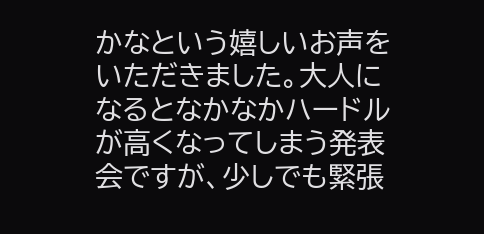かなという嬉しいお声をいただきました。大人になるとなかなかハードルが高くなってしまう発表会ですが、少しでも緊張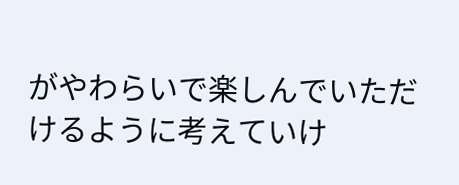がやわらいで楽しんでいただけるように考えていけ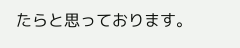たらと思っております。